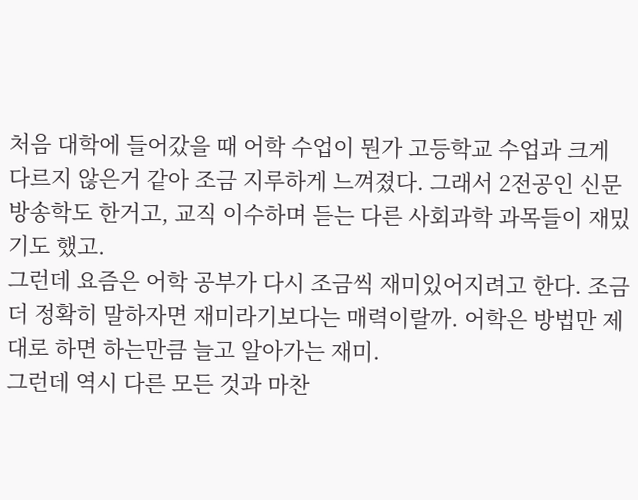처음 대학에 들어갔을 때 어학 수업이 뭔가 고등학교 수업과 크게 다르지 않은거 같아 조금 지루하게 느껴졌다. 그래서 2전공인 신문방송학도 한거고, 교직 이수하며 듣는 다른 사회과학 과목들이 재밌기도 했고.
그런데 요즘은 어학 공부가 다시 조금씩 재미있어지려고 한다. 조금 더 정확히 말하자면 재미라기보다는 매력이랄까. 어학은 방법만 제대로 하면 하는만큼 늘고 알아가는 재미.
그런데 역시 다른 모든 것과 마찬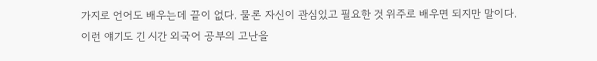가지로 언어도 배우는데 끝이 없다. 물론 자신이 관심있고 필요한 것 위주로 배우면 되지만 말이다. 이런 얘기도 긴 시간 외국어 공부의 고난을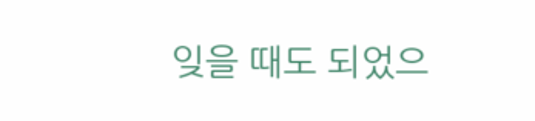잊을 때도 되었으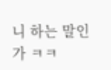니 하는 말인가 ㅋㅋ